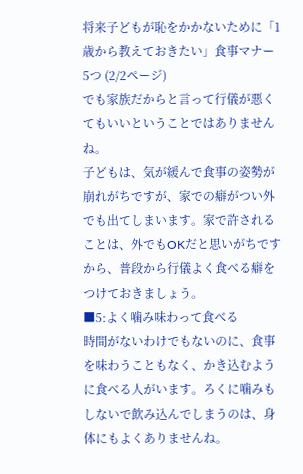将来子どもが恥をかかないために「1歳から教えておきたい」食事マナー5つ (2/2ページ)
でも家族だからと言って行儀が悪くてもいいということではありませんね。
子どもは、気が緩んで食事の姿勢が崩れがちですが、家での癖がつい外でも出てしまいます。家で許されることは、外でもOKだと思いがちですから、普段から行儀よく食べる癖をつけておきましょう。
■5:よく噛み味わって食べる
時間がないわけでもないのに、食事を味わうこともなく、かき込むように食べる人がいます。ろくに噛みもしないで飲み込んでしまうのは、身体にもよくありませんね。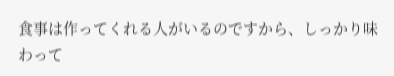食事は作ってくれる人がいるのですから、しっかり味わって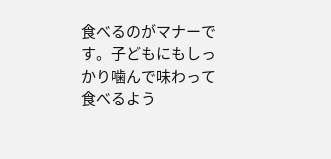食べるのがマナーです。子どもにもしっかり噛んで味わって食べるよう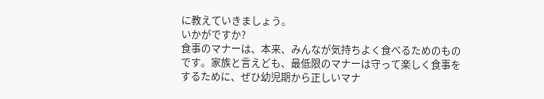に教えていきましょう。
いかがですか?
食事のマナーは、本来、みんなが気持ちよく食べるためのものです。家族と言えども、最低限のマナーは守って楽しく食事をするために、ぜひ幼児期から正しいマナ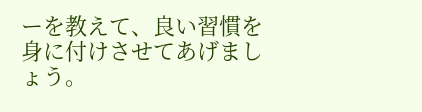ーを教えて、良い習慣を身に付けさせてあげましょう。